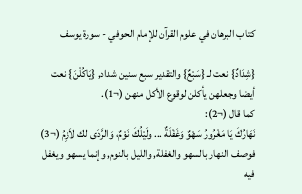كتاب البرهان في علوم القرآن للإمام الحوفي - سورة يوسف

{شِدَادٌ} نعت لـ {سَبْعٌ} والتقدير سبع سنين شداد, {يَاكُلْنَ} نعت أيضا وجعلهن يأكلن لوقوع الأكل منهن (¬1).
كما قال (¬2):
نَهَارُكَ يَا مَغْرُورُ سَهْوٌ وَغَفْلَةٌ ... ولَيْلُكَ نَوْمٌ، وَالرَّدَى لك لاَزِمُ (¬3)
فوصف النهار بالسهو والغفلة, والليل بالنوم, وإنما يسهو ويغفل فيه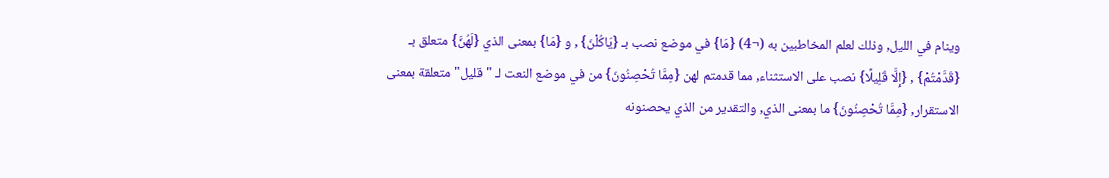وينام في الليل, وذلك لعلم المخاطبين به (¬4) {مَا} في موضع نصب بـ {يَاكُلْنَ} , و {مَا} بمعنى الذي {لَهُنَّ} متعلق بـ {قَدَّمْتُمْ} , {إِلَّا قَلِيلًا} نصب على الاستثناء, مما قدمتم لهن {مِمَّا تُحْصِنُونَ} من في موضع النعت لـ "قليل" متعلقة بمعنى الاستقرار, {مِمَّا تُحْصِنُونَ} ما بمعنى الذي, والتقدير من الذي يحصنونه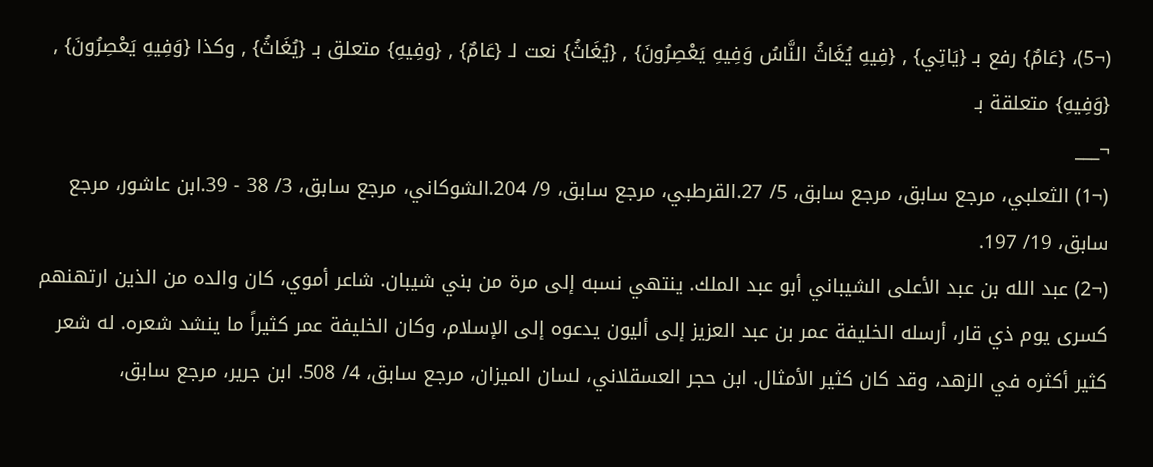(¬5)، {عَامٌ} رفع بـ {يَاتِي} , {فِيهِ يُغَاثُ النَّاسُ وَفِيهِ يَعْصِرُونَ} , {يُغَاثُ} نعت لـ {عَامٌ} , {وفِيهِ} متعلق بـ {يُغَاثُ} , وكذا {وَفِيهِ يَعْصِرُونَ} , {وَفِيهِ} متعلقة بـ
¬___
(¬1) الثعلبي، مرجع سابق، مرجع سابق، 5/ 27.القرطبي، مرجع سابق، 9/ 204.الشوكاني، مرجع سابق، 3/ 38 - 39.ابن عاشور، مرجع سابق، 19/ 197.
(¬2) عبد الله بن عبد الأعلى الشيباني أبو عبد الملك. ينتهي نسبه إلى مرة من بني شيبان. شاعر أموي، كان والده من الذين ارتهنهم كسرى يوم ذي قار، أرسله الخليفة عمر بن عبد العزيز إلى أليون يدعوه إلى الإسلام، وكان الخليفة عمر كثيراً ما ينشد شعره. له شعر كثير أكثره في الزهد، وقد كان كثير الأمثال. ابن حجر العسقلاني، لسان الميزان، مرجع سابق، 4/ 508. ابن جرير، مرجع سابق،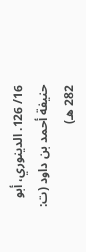16/ 126. الدينوري، أبو حنيفة أحمد بن داود (ت: 282 هـ)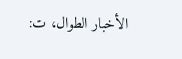الأخبار الطوال، ت: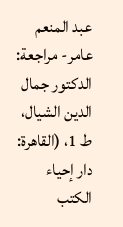عبد المنعم عامر- مراجعة: الدكتور جمال الدين الشيال، ط 1، (القاهرة: دار إحياء الكتب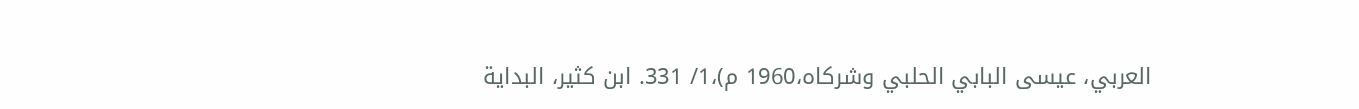العربي، عيسى البابي الحلبي وشركاه،1960 م)،1/ 331. ابن كثير، البداية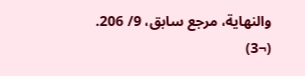والنهاية، مرجع سابق، 9/ 206.
(¬3)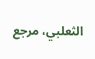الثعلبي، مرجع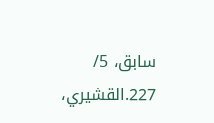سابق، 5/ 227.القشيري،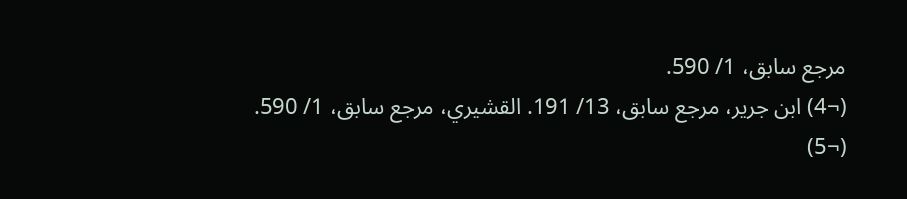مرجع سابق، 1/ 590.
(¬4) ابن جرير، مرجع سابق، 13/ 191. القشيري، مرجع سابق، 1/ 590.
(¬5)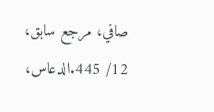صافي، مرجع سابق، 12/ 445.الدعاس،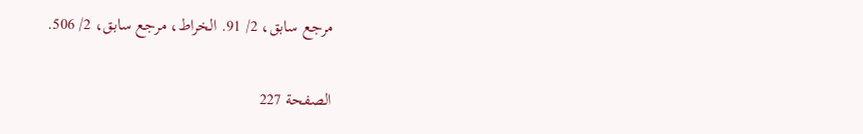مرجع سابق، 2/ 91. الخراط، مرجع سابق، 2/ 506.

الصفحة 227